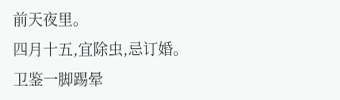前天夜里。
四月十五,宜除虫,忌订婚。
卫鉴一脚踢晕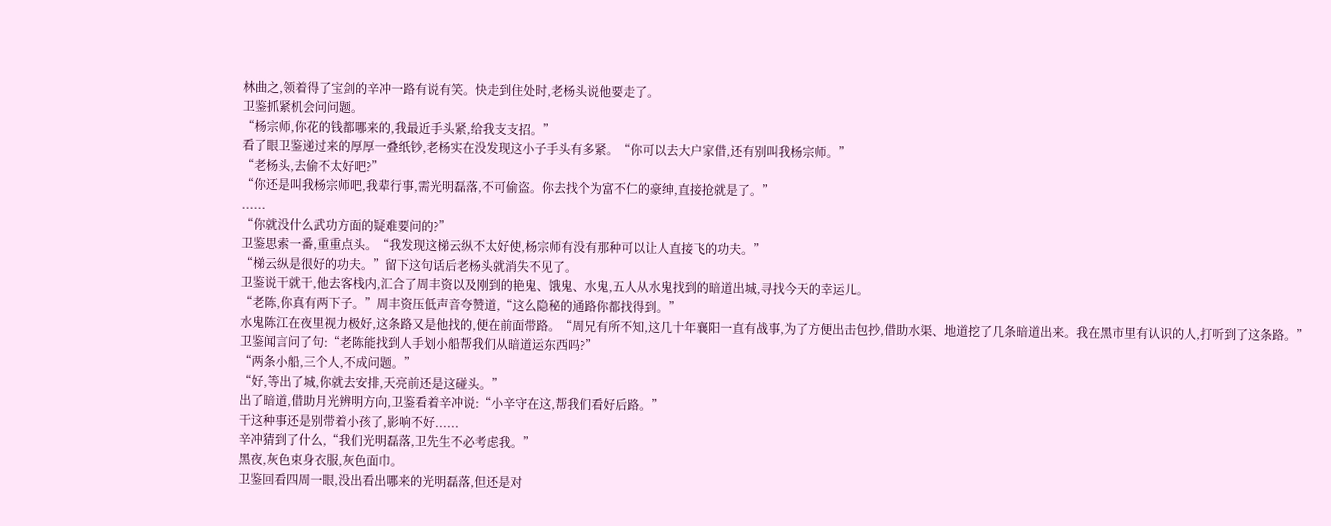林曲之,领着得了宝剑的辛冲一路有说有笑。快走到住处时,老杨头说他要走了。
卫鉴抓紧机会问问题。
“杨宗师,你花的钱都哪来的,我最近手头紧,给我支支招。”
看了眼卫鉴递过来的厚厚一叠纸钞,老杨实在没发现这小子手头有多紧。“你可以去大户家借,还有别叫我杨宗师。”
“老杨头,去偷不太好吧?”
“你还是叫我杨宗师吧,我辈行事,需光明磊落,不可偷盗。你去找个为富不仁的豪绅,直接抢就是了。”
......
“你就没什么武功方面的疑难要问的?”
卫鉴思索一番,重重点头。“我发现这梯云纵不太好使,杨宗师有没有那种可以让人直接飞的功夫。”
“梯云纵是很好的功夫。”留下这句话后老杨头就消失不见了。
卫鉴说干就干,他去客栈内,汇合了周丰资以及刚到的艳鬼、饿鬼、水鬼,五人从水鬼找到的暗道出城,寻找今天的幸运儿。
“老陈,你真有两下子。”周丰资压低声音夸赞道,“这么隐秘的通路你都找得到。”
水鬼陈江在夜里视力极好,这条路又是他找的,便在前面带路。“周兄有所不知,这几十年襄阳一直有战事,为了方便出击包抄,借助水渠、地道挖了几条暗道出来。我在黑市里有认识的人,打听到了这条路。”
卫鉴闻言问了句:“老陈能找到人手划小船帮我们从暗道运东西吗?”
“两条小船,三个人,不成问题。”
“好,等出了城,你就去安排,天亮前还是这碰头。”
出了暗道,借助月光辨明方向,卫鉴看着辛冲说:“小辛守在这,帮我们看好后路。”
干这种事还是别带着小孩了,影响不好......
辛冲猜到了什么,“我们光明磊落,卫先生不必考虑我。”
黑夜,灰色束身衣服,灰色面巾。
卫鉴回看四周一眼,没出看出哪来的光明磊落,但还是对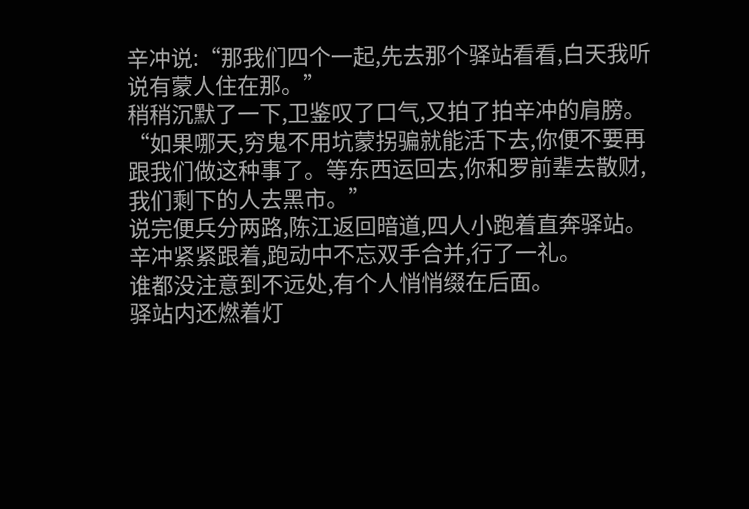辛冲说:“那我们四个一起,先去那个驿站看看,白天我听说有蒙人住在那。”
稍稍沉默了一下,卫鉴叹了口气,又拍了拍辛冲的肩膀。“如果哪天,穷鬼不用坑蒙拐骗就能活下去,你便不要再跟我们做这种事了。等东西运回去,你和罗前辈去散财,我们剩下的人去黑市。”
说完便兵分两路,陈江返回暗道,四人小跑着直奔驿站。辛冲紧紧跟着,跑动中不忘双手合并,行了一礼。
谁都没注意到不远处,有个人悄悄缀在后面。
驿站内还燃着灯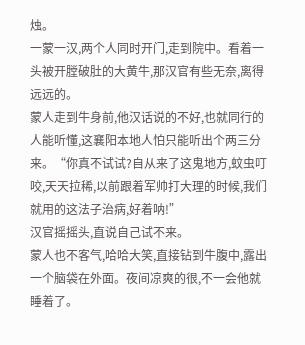烛。
一蒙一汉,两个人同时开门,走到院中。看着一头被开膛破肚的大黄牛,那汉官有些无奈,离得远远的。
蒙人走到牛身前,他汉话说的不好,也就同行的人能听懂,这襄阳本地人怕只能听出个两三分来。“你真不试试?自从来了这鬼地方,蚊虫叮咬,天天拉稀,以前跟着军帅打大理的时候,我们就用的这法子治病,好着呐!”
汉官摇摇头,直说自己试不来。
蒙人也不客气,哈哈大笑,直接钻到牛腹中,露出一个脑袋在外面。夜间凉爽的很,不一会他就睡着了。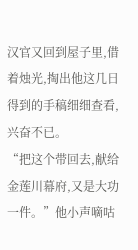汉官又回到屋子里,借着烛光,掏出他这几日得到的手稿细细查看,兴奋不已。
“把这个带回去,献给金莲川幕府,又是大功一件。”他小声嘀咕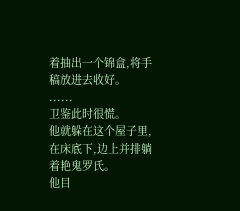着抽出一个锦盒,将手稿放进去收好。
......
卫鉴此时很慌。
他就躲在这个屋子里,在床底下,边上并排躺着艳鬼罗氏。
他目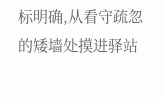标明确,从看守疏忽的矮墙处摸进驿站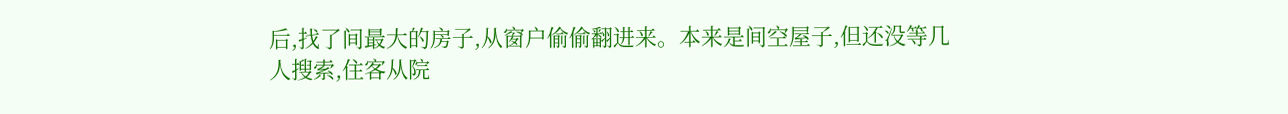后,找了间最大的房子,从窗户偷偷翻进来。本来是间空屋子,但还没等几人搜索,住客从院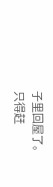子里回屋了。
只得赶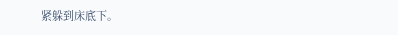紧躲到床底下。